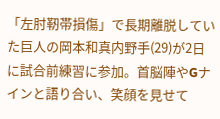「左肘靭帯損傷」で長期離脱していた巨人の岡本和真内野手(29)が2日に試合前練習に参加。首脳陣やGナインと語り合い、笑顔を見せて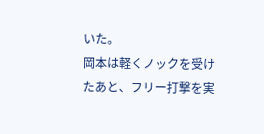いた。
岡本は軽くノックを受けたあと、フリー打撃を実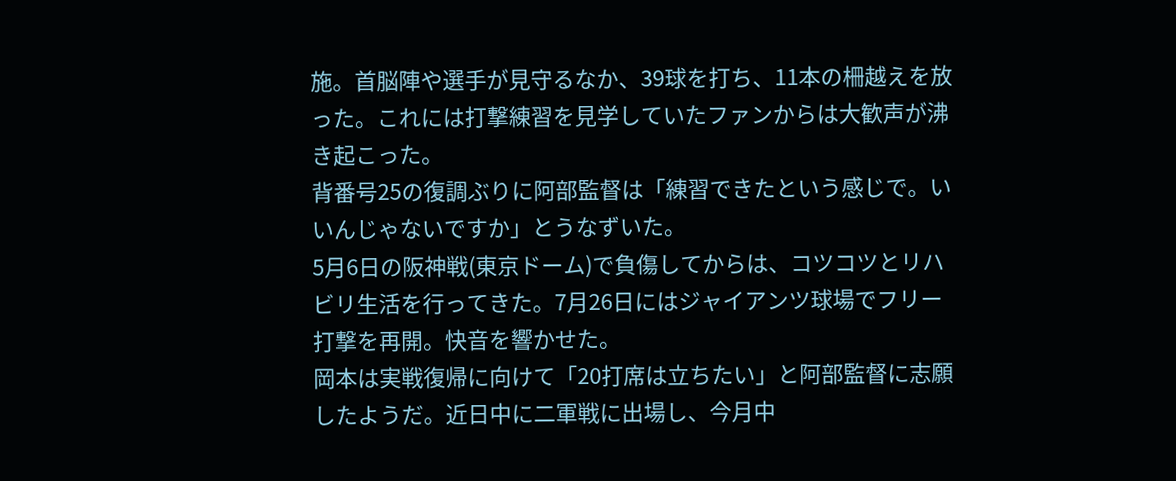施。首脳陣や選手が見守るなか、39球を打ち、11本の柵越えを放った。これには打撃練習を見学していたファンからは大歓声が沸き起こった。
背番号25の復調ぶりに阿部監督は「練習できたという感じで。いいんじゃないですか」とうなずいた。
5月6日の阪神戦(東京ドーム)で負傷してからは、コツコツとリハビリ生活を行ってきた。7月26日にはジャイアンツ球場でフリー打撃を再開。快音を響かせた。
岡本は実戦復帰に向けて「20打席は立ちたい」と阿部監督に志願したようだ。近日中に二軍戦に出場し、今月中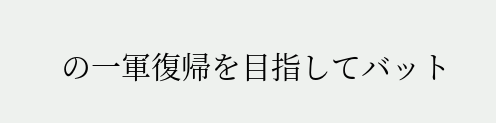の一軍復帰を目指してバット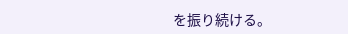を振り続ける。